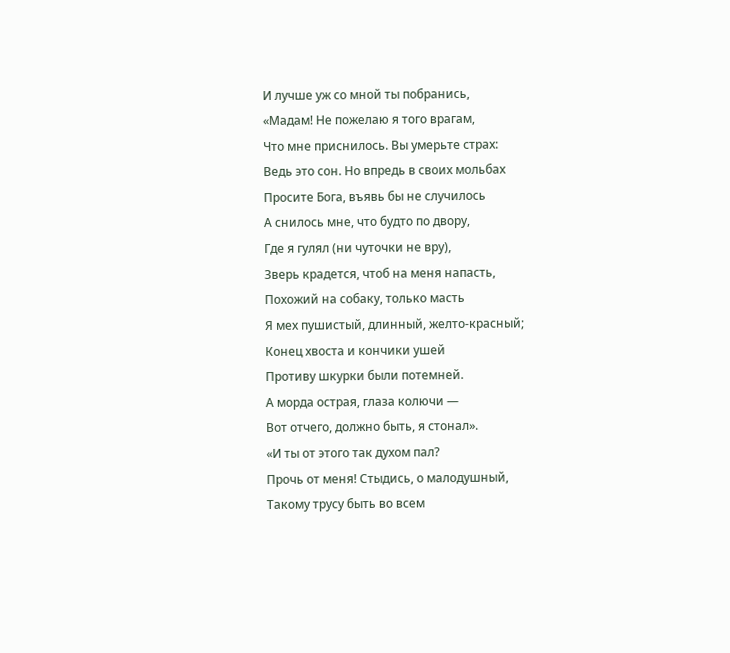И лучше уж со мной ты побранись,
«Мадам! Не пожелаю я того врагам,
Что мне приснилось. Вы умерьте страх:
Ведь это сон. Но впредь в своих мольбах
Просите Бога, въявь бы не случилось
А снилось мне, что будто по двору,
Где я гулял (ни чуточки не вру),
Зверь крадется, чтоб на меня напасть,
Похожий на собаку, только масть
Я мех пушистый, длинный, желто-красный;
Конец хвоста и кончики ушей
Противу шкурки были потемней.
А морда острая, глаза колючи —
Вот отчего, должно быть, я стонал».
«И ты от этого так духом пал?
Прочь от меня! Стыдись, о малодушный,
Такому трусу быть во всем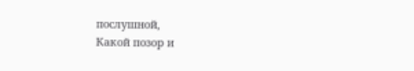послушной,
Какой позор и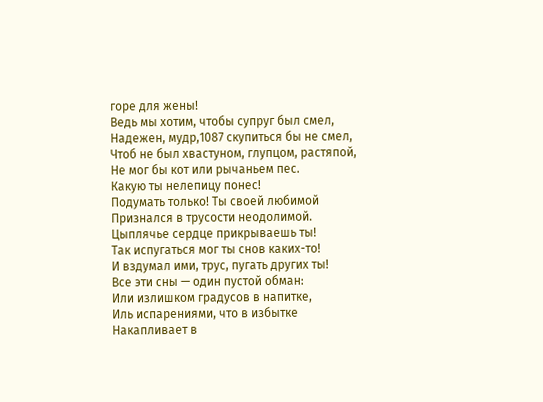горе для жены!
Ведь мы хотим, чтобы супруг был смел,
Надежен, мудр,1087 скупиться бы не смел,
Чтоб не был хвастуном, глупцом, растяпой,
Не мог бы кот или рычаньем пес.
Какую ты нелепицу понес!
Подумать только! Ты своей любимой
Признался в трусости неодолимой.
Цыплячье сердце прикрываешь ты!
Так испугаться мог ты снов каких-то!
И вздумал ими, трус, пугать других ты!
Все эти сны — один пустой обман:
Или излишком градусов в напитке,
Иль испарениями, что в избытке
Накапливает в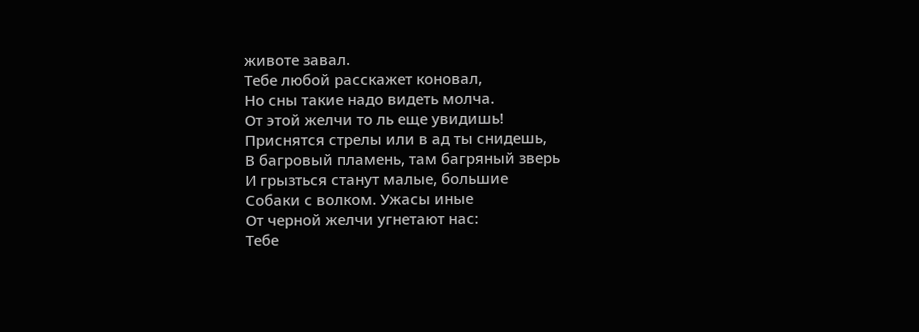животе завал.
Тебе любой расскажет коновал,
Но сны такие надо видеть молча.
От этой желчи то ль еще увидишь!
Приснятся стрелы или в ад ты снидешь,
В багровый пламень, там багряный зверь
И грызться станут малые, большие
Собаки с волком. Ужасы иные
От черной желчи угнетают нас:
Тебе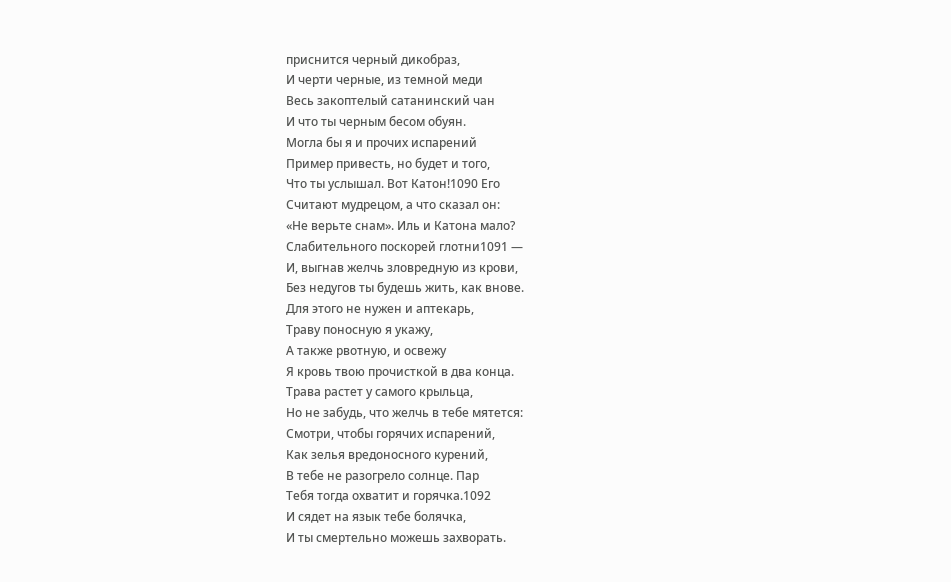приснится черный дикобраз,
И черти черные, из темной меди
Весь закоптелый сатанинский чан
И что ты черным бесом обуян.
Могла бы я и прочих испарений
Пример привесть, но будет и того,
Что ты услышал. Вот Катон!1090 Его
Считают мудрецом, а что сказал он:
«Не верьте снам». Иль и Катона мало?
Слабительного поскорей глотни1091 —
И, выгнав желчь зловредную из крови,
Без недугов ты будешь жить, как внове.
Для этого не нужен и аптекарь,
Траву поносную я укажу,
А также рвотную, и освежу
Я кровь твою прочисткой в два конца.
Трава растет у самого крыльца,
Но не забудь, что желчь в тебе мятется:
Смотри, чтобы горячих испарений,
Как зелья вредоносного курений,
В тебе не разогрело солнце. Пар
Тебя тогда охватит и горячка.1092
И сядет на язык тебе болячка,
И ты смертельно можешь захворать.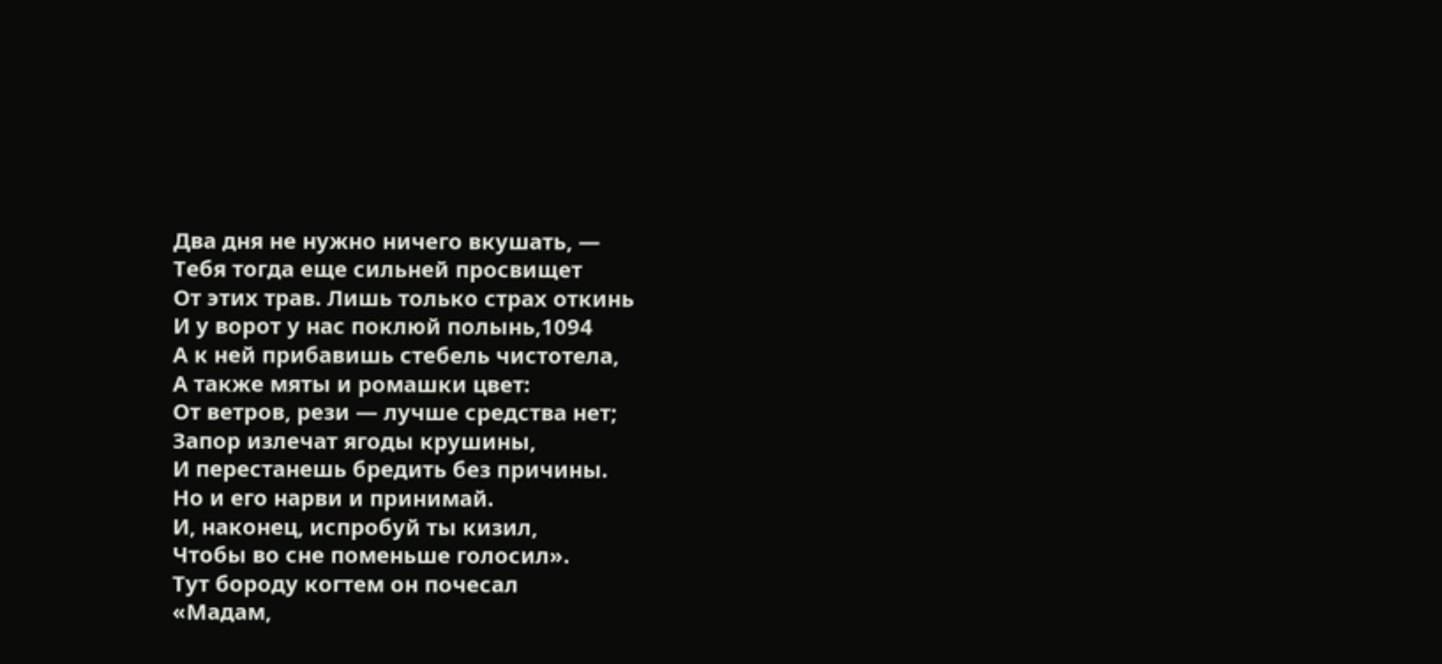Два дня не нужно ничего вкушать, —
Тебя тогда еще сильней просвищет
От этих трав. Лишь только страх откинь
И у ворот у нас поклюй полынь,1094
А к ней прибавишь стебель чистотела,
А также мяты и ромашки цвет:
От ветров, рези — лучше средства нет;
Запор излечат ягоды крушины,
И перестанешь бредить без причины.
Но и его нарви и принимай.
И, наконец, испробуй ты кизил,
Чтобы во сне поменьше голосил».
Тут бороду когтем он почесал
«Мадам,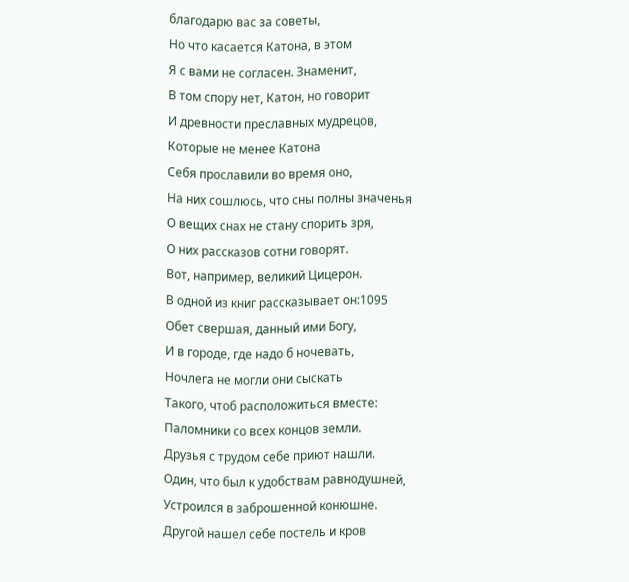благодарю вас за советы,
Но что касается Катона, в этом
Я с вами не согласен. Знаменит,
В том спору нет, Катон, но говорит
И древности преславных мудрецов,
Которые не менее Катона
Себя прославили во время оно,
На них сошлюсь, что сны полны значенья
О вещих снах не стану спорить зря,
О них рассказов сотни говорят.
Вот, например, великий Цицерон.
В одной из книг рассказывает он:1095
Обет свершая, данный ими Богу,
И в городе, где надо б ночевать,
Ночлега не могли они сыскать
Такого, чтоб расположиться вместе:
Паломники со всех концов земли.
Друзья с трудом себе приют нашли.
Один, что был к удобствам равнодушней,
Устроился в заброшенной конюшне.
Другой нашел себе постель и кров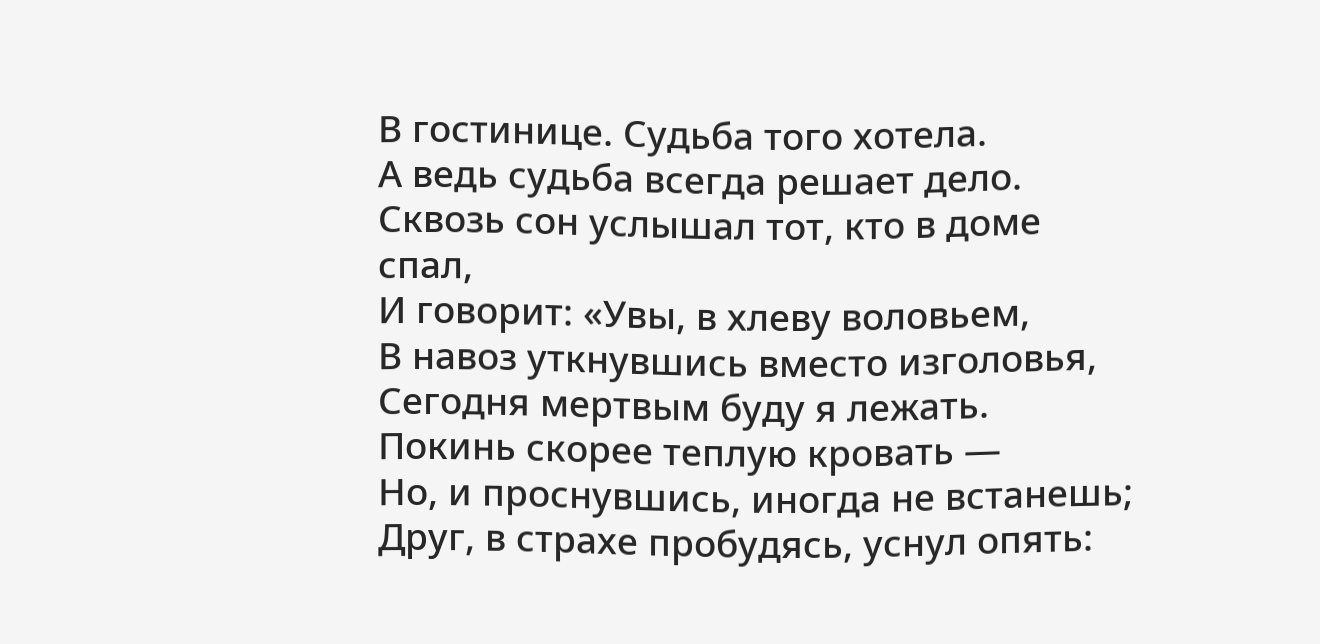В гостинице. Судьба того хотела.
А ведь судьба всегда решает дело.
Сквозь сон услышал тот, кто в доме спал,
И говорит: «Увы, в хлеву воловьем,
В навоз уткнувшись вместо изголовья,
Сегодня мертвым буду я лежать.
Покинь скорее теплую кровать —
Но, и проснувшись, иногда не встанешь;
Друг, в страхе пробудясь, уснул опять: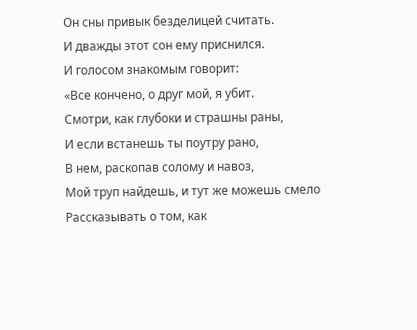Он сны привык безделицей считать.
И дважды этот сон ему приснился.
И голосом знакомым говорит:
«Все кончено, о друг мой, я убит.
Смотри, как глубоки и страшны раны,
И если встанешь ты поутру рано,
В нем, раскопав солому и навоз,
Мой труп найдешь, и тут же можешь смело
Рассказывать о том, как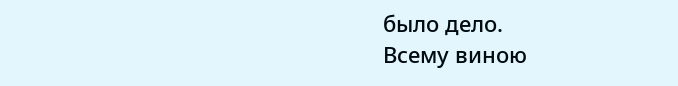было дело.
Всему виною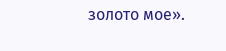золото мое».